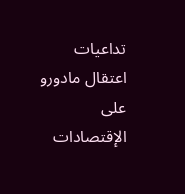تداعيات اعتقال مادورو على الإقتصادات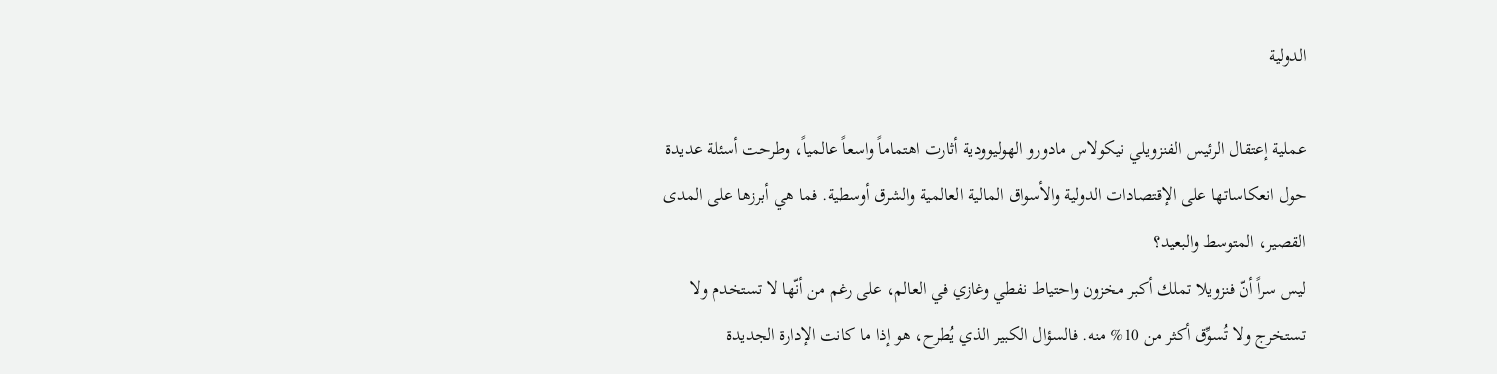الدولية

عملية إعتقال الرئيس الفنزويلي نيكولاس مادورو الهوليوودية أثارت اهتماماً واسعاً عالمياً، وطرحت أسئلة عديدة حول انعكاساتها على الإقتصادات الدولية والأسواق المالية العالمية والشرق أوسطية. فما هي أبرزها على المدى القصير، المتوسط والبعيد؟
ليس سراً أنّ فنزويلا تملك أكبر مخزون واحتياط نفطي وغازي في العالم، على رغم من أنّها لا تستخدم ولا تستخرج ولا تُسوِّق أكثر من 10% منه. فالسؤال الكبير الذي يُطرح، هو إذا ما كانت الإدارة الجديدة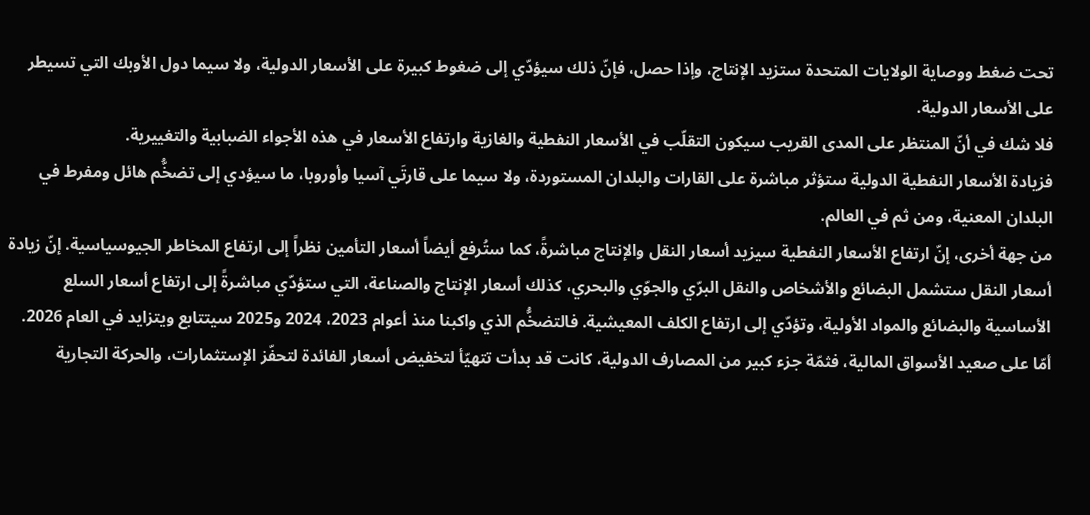تحت ضغط ووصاية الولايات المتحدة ستزيد الإنتاج، وإذا حصل، فإنّ ذلك سيؤدّي إلى ضغوط كبيرة على الأسعار الدولية، ولا سيما دول الأوبك التي تسيطر على الأسعار الدولية.
فلا شك في أنّ المنتظر على المدى القريب سيكون التقلّب في الأسعار النفطية والغازية وارتفاع الأسعار في هذه الأجواء الضبابية والتغييرية.
فزيادة الأسعار النفطية الدولية ستؤثر مباشرة على القارات والبلدان المستوردة، ولا سيما على قارتَي آسيا وأوروبا، ما سيؤدي إلى تضخُّم هائل ومفرط في البلدان المعنية، ومن ثم في العالم.
من جهة أخرى، إنّ ارتفاع الأسعار النفطية سيزيد أسعار النقل والإنتاج مباشرةً، كما ستُرفع أيضاً أسعار التأمين نظراً إلى ارتفاع المخاطر الجيوسياسية. إنّ زيادة أسعار النقل ستشمل البضائع والأشخاص والنقل البرّي والجوّي والبحري، كذلك أسعار الإنتاج والصناعة، التي ستؤدّي مباشرةً إلى ارتفاع أسعار السلع الأساسية والبضائع والمواد الأولية، وتؤدّي إلى ارتفاع الكلف المعيشية. فالتضخُّم الذي واكبنا منذ أعوام 2023، 2024 و2025 سيتتابع ويتزايد في العام 2026.
أمّا على صعيد الأسواق المالية، فثمّة جزء كبير من المصارف الدولية، كانت قد بدأت تتهيّأ لتخفيض أسعار الفائدة لتحفّز الإستثمارات، والحركة التجارية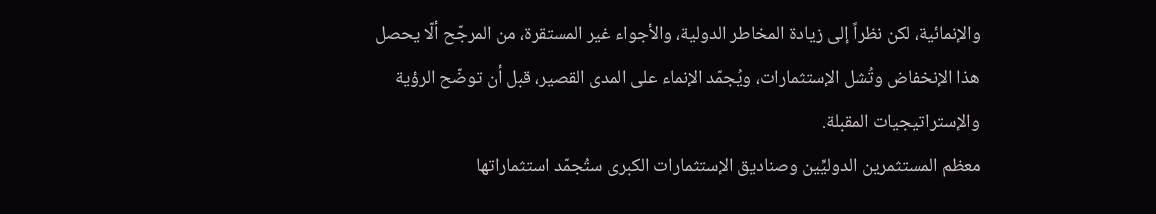والإنمائية، لكن نظراً إلى زيادة المخاطر الدولية، والأجواء غير المستقرة، من المرجّح ألّا يحصل هذا الإنخفاض وتُشل الإستثمارات، ويُجمّد الإنماء على المدى القصير، قبل أن توضّح الرؤية والإستراتيجيات المقبلة.
معظم المستثمرين الدوليِّين وصناديق الإستثمارات الكبرى ستُجمّد استثماراتها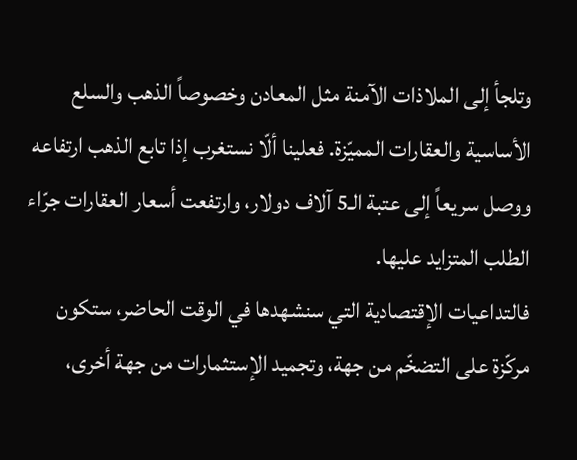وتلجأ إلى الملاذات الآمنة مثل المعادن وخصوصاً الذهب والسلع الأساسية والعقارات المميّزة. فعلينا ألّا نستغرب إذا تابع الذهب ارتفاعه ووصل سريعاً إلى عتبة الـ5 آلاف دولار، وارتفعت أسعار العقارات جرّاء الطلب المتزايد عليها.
فالتداعيات الإقتصادية التي سنشهدها في الوقت الحاضر، ستكون مركّزة على التضخّم من جهة، وتجميد الإستثمارات من جهة أخرى،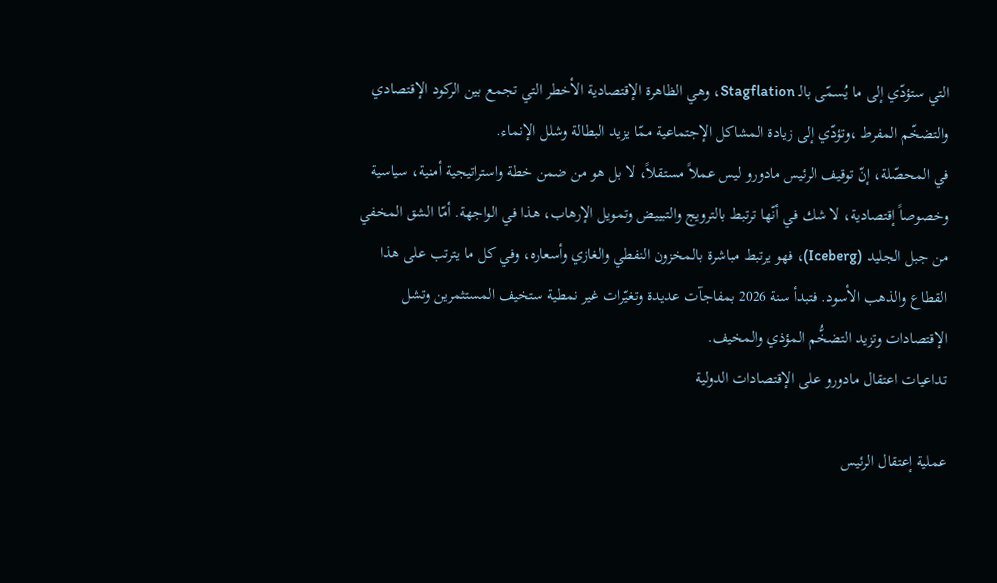التي ستؤدّي إلى ما يُسمّى بالـ Stagflation، وهي الظاهرة الإقتصادية الأخطر التي تجمع بين الركود الإقتصادي والتضخّم المفرط ،وتؤدّي إلى زيادة المشاكل الإجتماعية ممّا يزيد البطالة وشلل الإنماء.
في المحصّلة، إنّ توقيف الرئيس مادورو ليس عملاً مستقلاً، لا بل هو من ضمن خطة واستراتيجية أمنية، سياسية وخصوصاً إقتصادية، لا شك في أنّها ترتبط بالترويج والتبييض وتمويل الإرهاب، هذا في الواجهة. أمّا الشق المخفي من جبل الجليد (Iceberg)، فهو يرتبط مباشرة بالمخزون النفطي والغازي وأسعاره، وفي كل ما يترتب على هذا القطاع والذهب الأسود. فتبدأ سنة 2026 بمفاجآت عديدة وتغيّرات غير نمطية ستخيف المستثمرين وتشل الإقتصادات وتزيد التضخُّم المؤذي والمخيف.
تداعيات اعتقال مادورو على الإقتصادات الدولية

عملية إعتقال الرئيس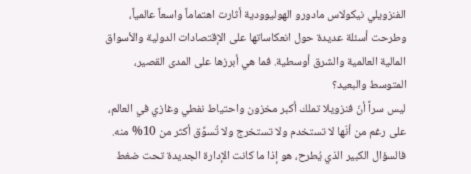الفنزويلي نيكولاس مادورو الهوليوودية أثارت اهتماماً واسعاً عالمياً، وطرحت أسئلة عديدة حول انعكاساتها على الإقتصادات الدولية والأسواق المالية العالمية والشرق أوسطية. فما هي أبرزها على المدى القصير، المتوسط والبعيد؟
ليس سراً أنّ فنزويلا تملك أكبر مخزون واحتياط نفطي وغازي في العالم، على رغم من أنّها لا تستخدم ولا تستخرج ولا تُسوِّق أكثر من 10% منه. فالسؤال الكبير الذي يُطرح، هو إذا ما كانت الإدارة الجديدة تحت ضغط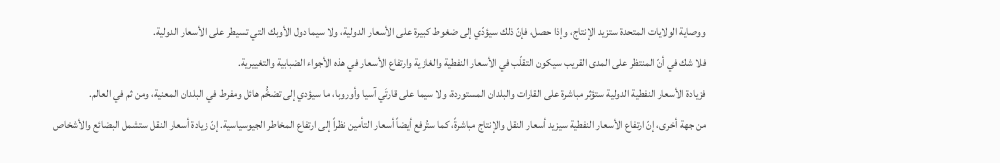ووصاية الولايات المتحدة ستزيد الإنتاج، وإذا حصل، فإنّ ذلك سيؤدّي إلى ضغوط كبيرة على الأسعار الدولية، ولا سيما دول الأوبك التي تسيطر على الأسعار الدولية.
فلا شك في أنّ المنتظر على المدى القريب سيكون التقلّب في الأسعار النفطية والغازية وارتفاع الأسعار في هذه الأجواء الضبابية والتغييرية.
فزيادة الأسعار النفطية الدولية ستؤثر مباشرة على القارات والبلدان المستوردة، ولا سيما على قارتَي آسيا وأوروبا، ما سيؤدي إلى تضخُّم هائل ومفرط في البلدان المعنية، ومن ثم في العالم.
من جهة أخرى، إنّ ارتفاع الأسعار النفطية سيزيد أسعار النقل والإنتاج مباشرةً، كما ستُرفع أيضاً أسعار التأمين نظراً إلى ارتفاع المخاطر الجيوسياسية. إنّ زيادة أسعار النقل ستشمل البضائع والأشخاص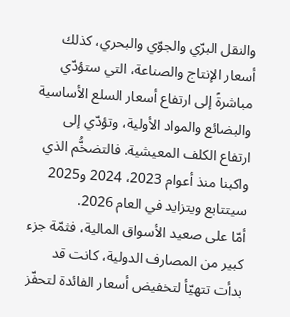والنقل البرّي والجوّي والبحري، كذلك أسعار الإنتاج والصناعة، التي ستؤدّي مباشرةً إلى ارتفاع أسعار السلع الأساسية والبضائع والمواد الأولية، وتؤدّي إلى ارتفاع الكلف المعيشية. فالتضخُّم الذي واكبنا منذ أعوام 2023، 2024 و2025 سيتتابع ويتزايد في العام 2026.
أمّا على صعيد الأسواق المالية، فثمّة جزء كبير من المصارف الدولية، كانت قد بدأت تتهيّأ لتخفيض أسعار الفائدة لتحفّز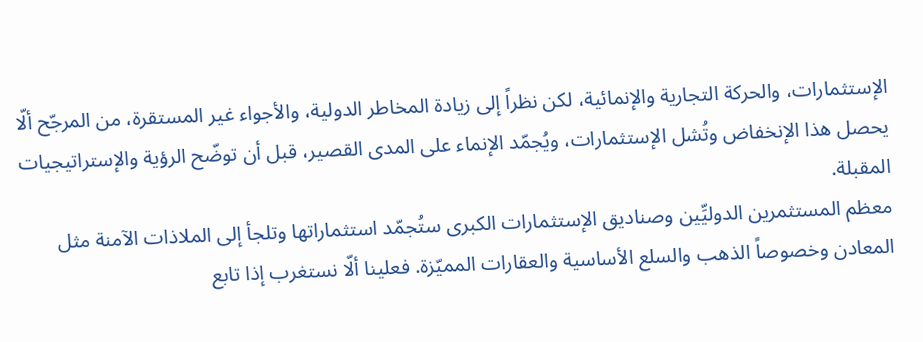الإستثمارات، والحركة التجارية والإنمائية، لكن نظراً إلى زيادة المخاطر الدولية، والأجواء غير المستقرة، من المرجّح ألّا يحصل هذا الإنخفاض وتُشل الإستثمارات، ويُجمّد الإنماء على المدى القصير، قبل أن توضّح الرؤية والإستراتيجيات المقبلة.
معظم المستثمرين الدوليِّين وصناديق الإستثمارات الكبرى ستُجمّد استثماراتها وتلجأ إلى الملاذات الآمنة مثل المعادن وخصوصاً الذهب والسلع الأساسية والعقارات المميّزة. فعلينا ألّا نستغرب إذا تابع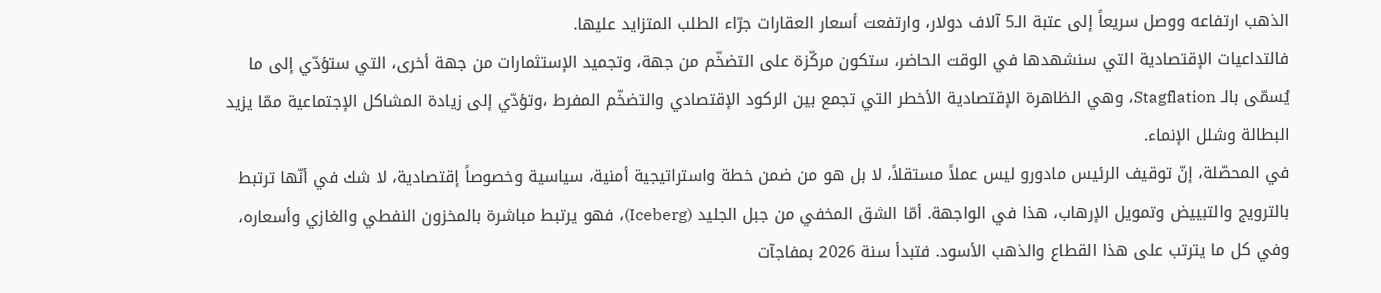الذهب ارتفاعه ووصل سريعاً إلى عتبة الـ5 آلاف دولار، وارتفعت أسعار العقارات جرّاء الطلب المتزايد عليها.
فالتداعيات الإقتصادية التي سنشهدها في الوقت الحاضر، ستكون مركّزة على التضخّم من جهة، وتجميد الإستثمارات من جهة أخرى، التي ستؤدّي إلى ما يُسمّى بالـ Stagflation، وهي الظاهرة الإقتصادية الأخطر التي تجمع بين الركود الإقتصادي والتضخّم المفرط ،وتؤدّي إلى زيادة المشاكل الإجتماعية ممّا يزيد البطالة وشلل الإنماء.
في المحصّلة، إنّ توقيف الرئيس مادورو ليس عملاً مستقلاً، لا بل هو من ضمن خطة واستراتيجية أمنية، سياسية وخصوصاً إقتصادية، لا شك في أنّها ترتبط بالترويج والتبييض وتمويل الإرهاب، هذا في الواجهة. أمّا الشق المخفي من جبل الجليد (Iceberg)، فهو يرتبط مباشرة بالمخزون النفطي والغازي وأسعاره، وفي كل ما يترتب على هذا القطاع والذهب الأسود. فتبدأ سنة 2026 بمفاجآت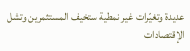عديدة وتغيّرات غير نمطية ستخيف المستثمرين وتشل الإقتصادات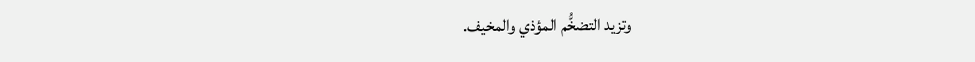وتزيد التضخُّم المؤذي والمخيف.